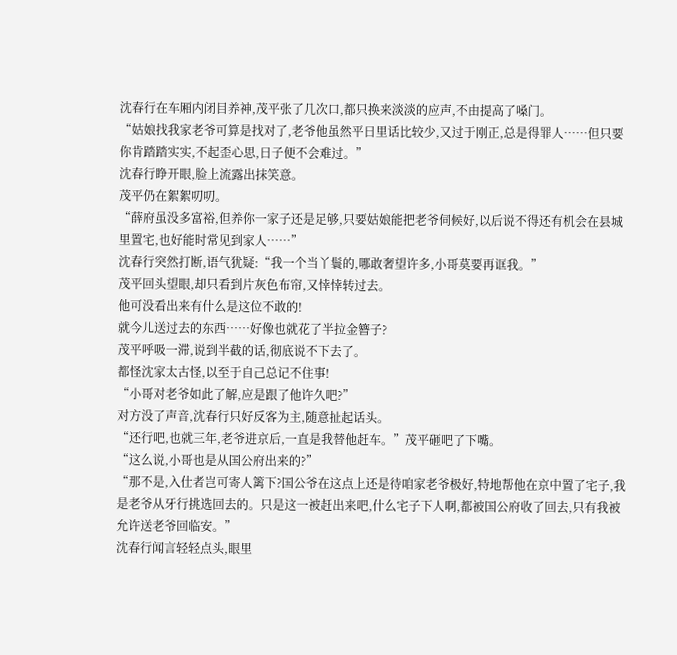沈春行在车厢内闭目养神,茂平张了几次口,都只换来淡淡的应声,不由提高了嗓门。
“姑娘找我家老爷可算是找对了,老爷他虽然平日里话比较少,又过于刚正,总是得罪人……但只要你肯踏踏实实,不起歪心思,日子便不会难过。”
沈春行睁开眼,脸上流露出抹笑意。
茂平仍在絮絮叨叨。
“薛府虽没多富裕,但养你一家子还是足够,只要姑娘能把老爷伺候好,以后说不得还有机会在县城里置宅,也好能时常见到家人……”
沈春行突然打断,语气犹疑:“我一个当丫鬟的,哪敢奢望许多,小哥莫要再诓我。”
茂平回头望眼,却只看到片灰色布帘,又悻悻转过去。
他可没看出来有什么是这位不敢的!
就今儿送过去的东西……好像也就花了半拉金簪子?
茂平呼吸一滞,说到半截的话,彻底说不下去了。
都怪沈家太古怪,以至于自己总记不住事!
“小哥对老爷如此了解,应是跟了他许久吧?”
对方没了声音,沈春行只好反客为主,随意扯起话头。
“还行吧,也就三年,老爷进京后,一直是我替他赶车。”茂平砸吧了下嘴。
“这么说,小哥也是从国公府出来的?”
“那不是,入仕者岂可寄人篱下?国公爷在这点上还是待咱家老爷极好,特地帮他在京中置了宅子,我是老爷从牙行挑选回去的。只是这一被赶出来吧,什么宅子下人啊,都被国公府收了回去,只有我被允许送老爷回临安。”
沈春行闻言轻轻点头,眼里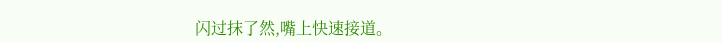闪过抹了然,嘴上快速接道。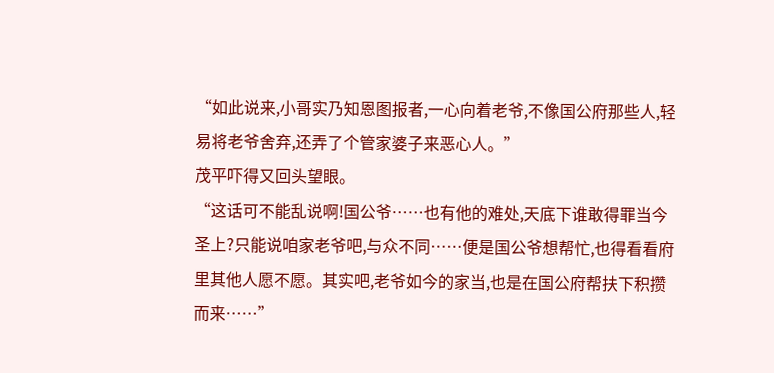“如此说来,小哥实乃知恩图报者,一心向着老爷,不像国公府那些人,轻易将老爷舍弃,还弄了个管家婆子来恶心人。”
茂平吓得又回头望眼。
“这话可不能乱说啊!国公爷……也有他的难处,天底下谁敢得罪当今圣上?只能说咱家老爷吧,与众不同……便是国公爷想帮忙,也得看看府里其他人愿不愿。其实吧,老爷如今的家当,也是在国公府帮扶下积攒而来……”